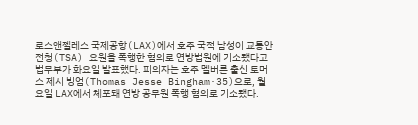로스앤젤레스 국제공항(LAX)에서 호주 국적 남성이 교통안전청(TSA) 요원을 폭행한 혐의로 연방법원에 기소됐다고 법무부가 화요일 발표했다. 피의자는 호주 멜버른 출신 토머스 제시 빙엄(Thomas Jesse Bingham·35)으로, 월요일 LAX에서 체포돼 연방 공무원 폭행 혐의로 기소됐다.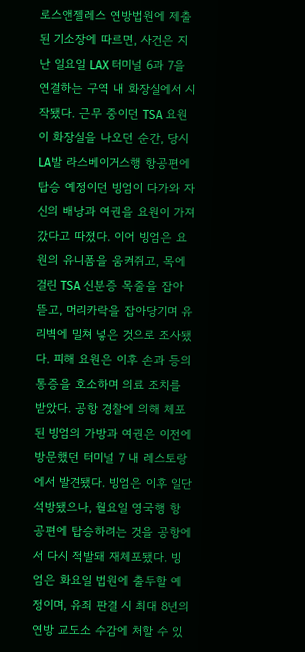로스앤젤레스 연방법원에 제출된 기소장에 따르면, 사건은 지난 일요일 LAX 터미널 6과 7을 연결하는 구역 내 화장실에서 시작됐다. 근무 중이던 TSA 요원이 화장실을 나오던 순간, 당시 LA발 라스베이거스행 항공편에 탑승 예정이던 빙엄이 다가와 자신의 배낭과 여권을 요원이 가져갔다고 따졌다. 이어 빙엄은 요원의 유니폼을 움켜쥐고, 목에 걸린 TSA 신분증 목줄을 잡아 뜯고, 머리카락을 잡아당기며 유리벽에 밀쳐 넣은 것으로 조사됐다. 피해 요원은 이후 손과 등의 통증을 호소하며 의료 조치를 받았다. 공항 경찰에 의해 체포된 빙엄의 가방과 여권은 이전에 방문했던 터미널 7 내 레스토랑에서 발견됐다. 빙엄은 이후 일단 석방됐으나, 월요일 영국행 항공편에 탑승하려는 것을 공항에서 다시 적발돼 재체포됐다. 빙엄은 화요일 법원에 출두할 예정이며, 유죄 판결 시 최대 8년의 연방 교도소 수감에 처할 수 있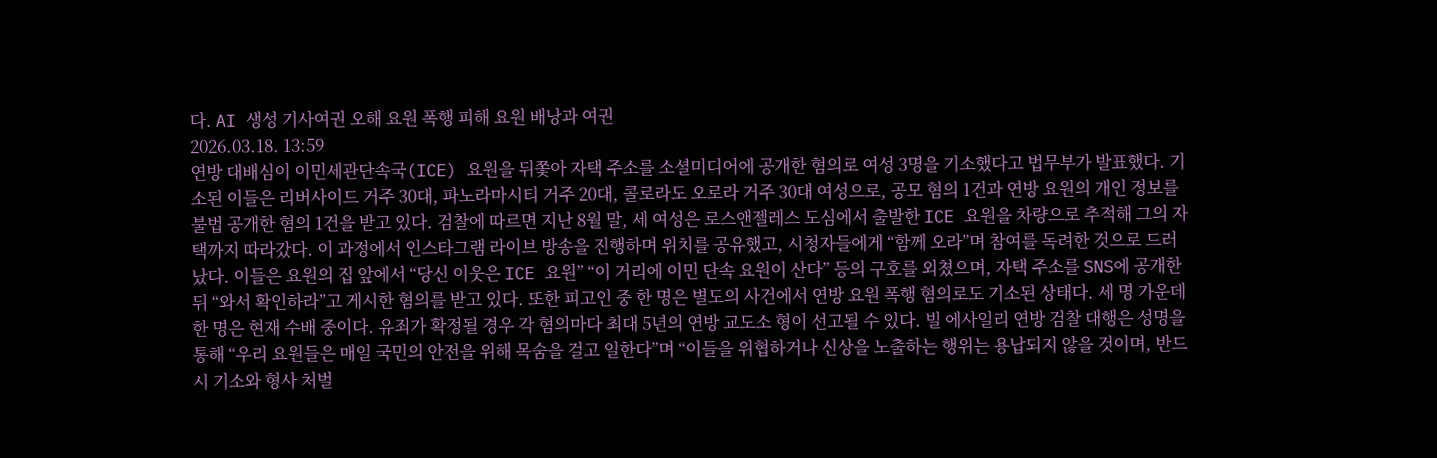다. AI 생성 기사여권 오해 요원 폭행 피해 요원 배낭과 여권
2026.03.18. 13:59
연방 대배심이 이민세관단속국(ICE) 요원을 뒤쫓아 자택 주소를 소셜미디어에 공개한 혐의로 여성 3명을 기소했다고 법무부가 발표했다. 기소된 이들은 리버사이드 거주 30대, 파노라마시티 거주 20대, 콜로라도 오로라 거주 30대 여성으로, 공모 혐의 1건과 연방 요원의 개인 정보를 불법 공개한 혐의 1건을 받고 있다. 검찰에 따르면 지난 8월 말, 세 여성은 로스앤젤레스 도심에서 출발한 ICE 요원을 차량으로 추적해 그의 자택까지 따라갔다. 이 과정에서 인스타그램 라이브 방송을 진행하며 위치를 공유했고, 시청자들에게 “함께 오라”며 참여를 독려한 것으로 드러났다. 이들은 요원의 집 앞에서 “당신 이웃은 ICE 요원” “이 거리에 이민 단속 요원이 산다” 등의 구호를 외쳤으며, 자택 주소를 SNS에 공개한 뒤 “와서 확인하라”고 게시한 혐의를 받고 있다. 또한 피고인 중 한 명은 별도의 사건에서 연방 요원 폭행 혐의로도 기소된 상태다. 세 명 가운데 한 명은 현재 수배 중이다. 유죄가 확정될 경우 각 혐의마다 최대 5년의 연방 교도소 형이 선고될 수 있다. 빌 에사일리 연방 검찰 대행은 성명을 통해 “우리 요원들은 매일 국민의 안전을 위해 목숨을 걸고 일한다”며 “이들을 위협하거나 신상을 노출하는 행위는 용납되지 않을 것이며, 반드시 기소와 형사 처벌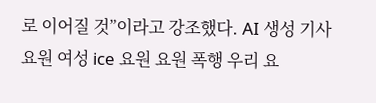로 이어질 것”이라고 강조했다. AI 생성 기사요원 여성 ice 요원 요원 폭행 우리 요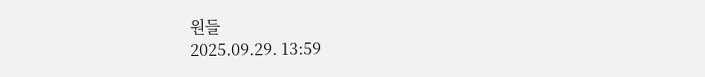원들
2025.09.29. 13:59